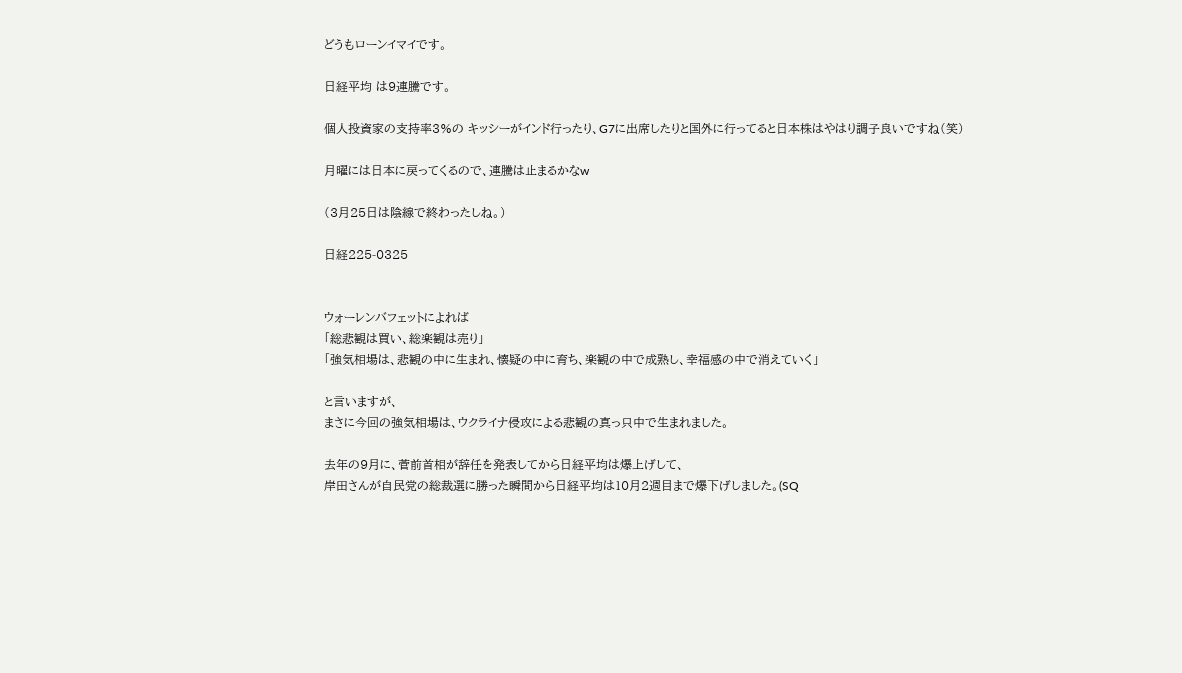どうもローンイマイです。

日経平均 は9連騰です。

個人投資家の支持率3%の キッシーがインド行ったり、G7に出席したりと国外に行ってると日本株はやはり調子良いですね(笑)

月曜には日本に戻ってくるので、連騰は止まるかなw

(3月25日は陰線で終わったしね。)

日経225-0325


ウォーレンバフェットによれば
「総悲観は買い、総楽観は売り」
「強気相場は、悲観の中に生まれ、懐疑の中に育ち、楽観の中で成熟し、幸福感の中で消えていく」

と言いますが、
まさに今回の強気相場は、ウクライナ侵攻による悲観の真っ只中で生まれました。

去年の9月に、菅前首相が辞任を発表してから日経平均は爆上げして、
岸田さんが自民党の総裁選に勝った瞬間から日経平均は10月2週目まで爆下げしました。(SQ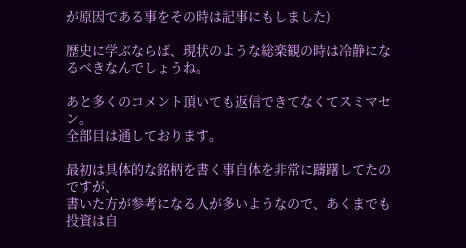が原因である事をその時は記事にもしました)

歴史に学ぶならば、現状のような総楽観の時は冷静になるべきなんでしょうね。

あと多くのコメント頂いても返信できてなくてスミマセン。
全部目は通しております。

最初は具体的な銘柄を書く事自体を非常に躊躇してたのですが、
書いた方が参考になる人が多いようなので、あくまでも投資は自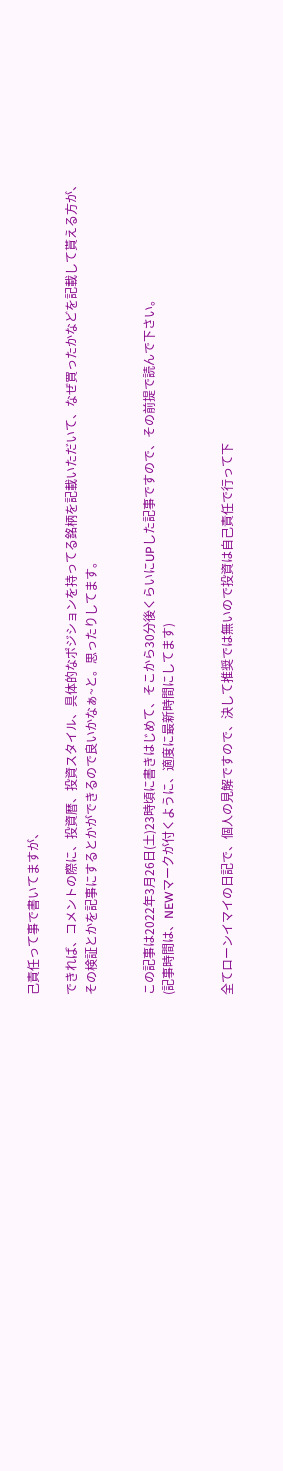己責任って事で書いてますが、

できれば、コメントの際に、投資暦、投資スタイル、具体的なポジションを持ってる銘柄を記載いただいて、なぜ買ったかなどを記載して貰える方が、その検証とかを記事にするとかができるので良いかなぁ~と。思ったりしてます。


この記事は2022年3月26日(土)23時頃に書きはじめて、そこから30分後くらいにUPした記事ですので、その前提で読んで下さい。
(記事時間は、NEWマークが付くように、適度に最新時間にしてます)


全てローンイマイの日記で、個人の見解ですので、決して推奨では無いので投資は自己責任で行って下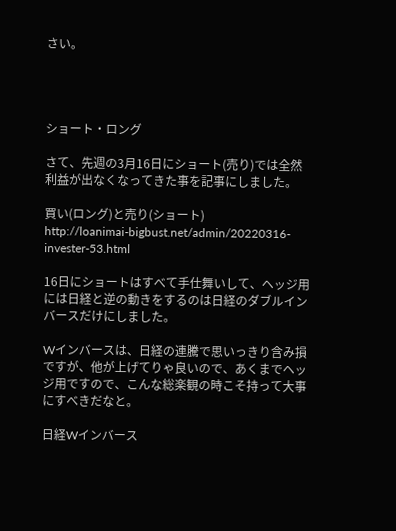さい。




ショート・ロング

さて、先週の3月16日にショート(売り)では全然利益が出なくなってきた事を記事にしました。

買い(ロング)と売り(ショート)
http://loanimai-bigbust.net/admin/20220316-invester-53.html

16日にショートはすべて手仕舞いして、ヘッジ用には日経と逆の動きをするのは日経のダブルインバースだけにしました。

Wインバースは、日経の連騰で思いっきり含み損ですが、他が上げてりゃ良いので、あくまでヘッジ用ですので、こんな総楽観の時こそ持って大事にすべきだなと。

日経Wインバース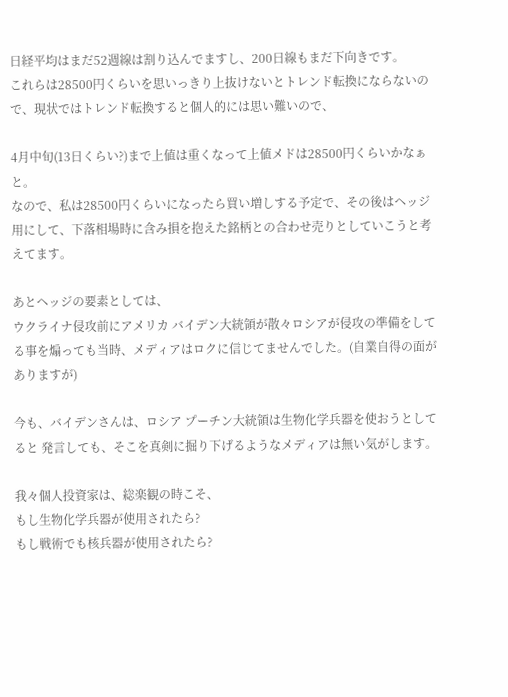日経平均はまだ52週線は割り込んでますし、200日線もまだ下向きです。
これらは28500円くらいを思いっきり上抜けないとトレンド転換にならないので、現状ではトレンド転換すると個人的には思い難いので、

4月中旬(13日くらい?)まで上値は重くなって上値メドは28500円くらいかなぁと。
なので、私は28500円くらいになったら買い増しする予定で、その後はヘッジ用にして、下落相場時に含み損を抱えた銘柄との合わせ売りとしていこうと考えてます。

あとヘッジの要素としては、
ウクライナ侵攻前にアメリカ バイデン大統領が散々ロシアが侵攻の準備をしてる事を煽っても当時、メディアはロクに信じてませんでした。(自業自得の面がありますが)

今も、バイデンさんは、ロシア プーチン大統領は生物化学兵器を使おうとしてると 発言しても、そこを真剣に掘り下げるようなメディアは無い気がします。

我々個人投資家は、総楽観の時こそ、
もし生物化学兵器が使用されたら?
もし戦術でも核兵器が使用されたら?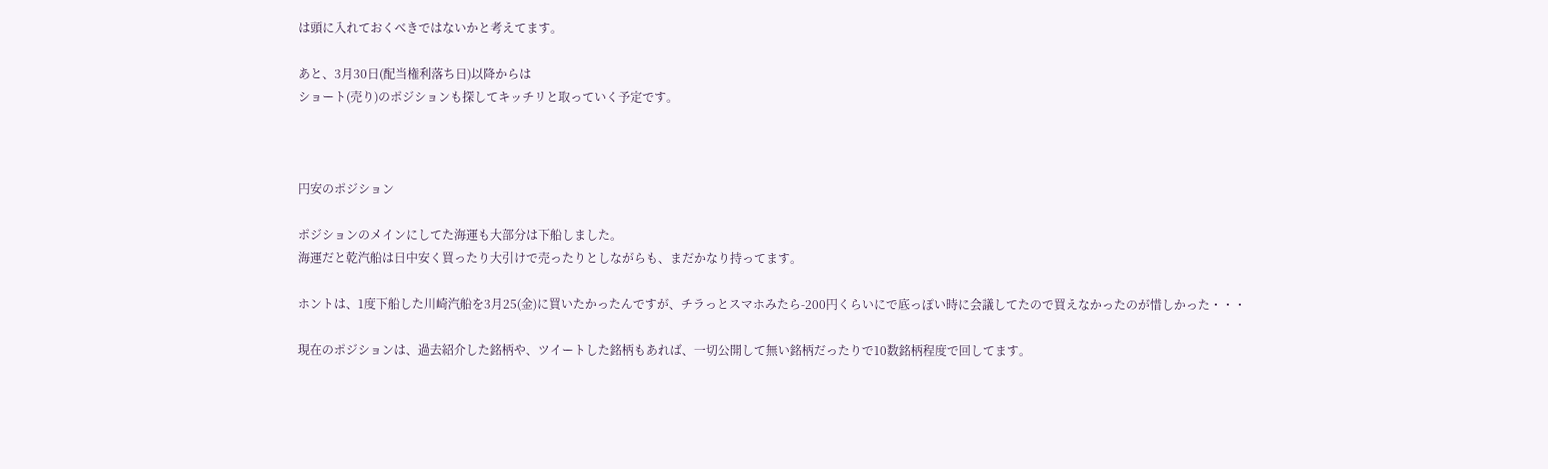は頭に入れておくべきではないかと考えてます。

あと、3月30日(配当権利落ち日)以降からは
ショート(売り)のポジションも探してキッチリと取っていく予定です。



円安のポジション

ポジションのメインにしてた海運も大部分は下船しました。
海運だと乾汽船は日中安く買ったり大引けで売ったりとしながらも、まだかなり持ってます。

ホントは、1度下船した川崎汽船を3月25(金)に買いたかったんですが、チラっとスマホみたら-200円くらいにで底っぽい時に会議してたので買えなかったのが惜しかった・・・

現在のポジションは、過去紹介した銘柄や、ツイートした銘柄もあれば、一切公開して無い銘柄だったりで10数銘柄程度で回してます。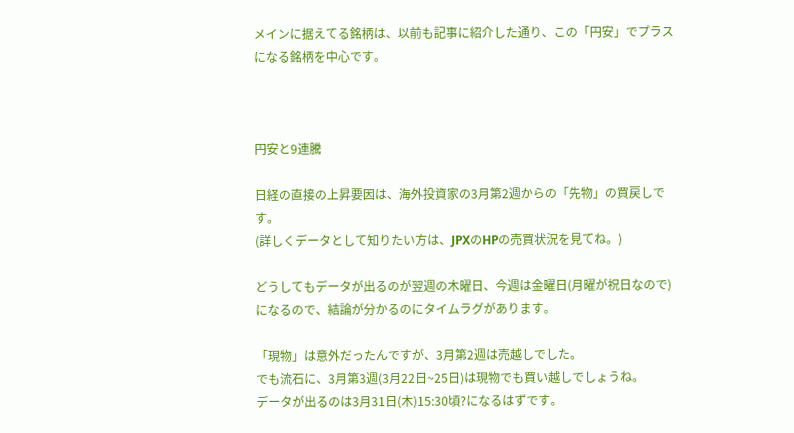メインに据えてる銘柄は、以前も記事に紹介した通り、この「円安」でプラスになる銘柄を中心です。



円安と9連騰

日経の直接の上昇要因は、海外投資家の3月第2週からの「先物」の買戻しです。
(詳しくデータとして知りたい方は、JPXのHPの売買状況を見てね。)

どうしてもデータが出るのが翌週の木曜日、今週は金曜日(月曜が祝日なので)になるので、結論が分かるのにタイムラグがあります。

「現物」は意外だったんですが、3月第2週は売越しでした。
でも流石に、3月第3週(3月22日~25日)は現物でも買い越しでしょうね。
データが出るのは3月31日(木)15:30頃?になるはずです。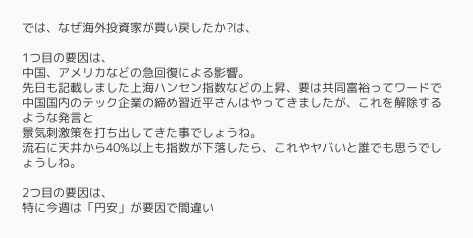では、なぜ海外投資家が買い戻したか?は、

1つ目の要因は、
中国、アメリカなどの急回復による影響。
先日も記載しました上海ハンセン指数などの上昇、要は共同富裕ってワードで中国国内のテック企業の締め習近平さんはやってきましたが、これを解除するような発言と
景気刺激策を打ち出してきた事でしょうね。
流石に天井から40%以上も指数が下落したら、これやヤバいと誰でも思うでしょうしね。

2つ目の要因は、
特に今週は「円安」が要因で間違い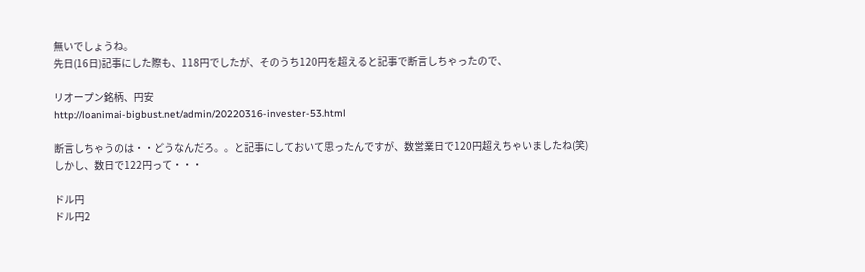無いでしょうね。
先日(16日)記事にした際も、118円でしたが、そのうち120円を超えると記事で断言しちゃったので、

リオープン銘柄、円安
http://loanimai-bigbust.net/admin/20220316-invester-53.html

断言しちゃうのは・・どうなんだろ。。と記事にしておいて思ったんですが、数営業日で120円超えちゃいましたね(笑)
しかし、数日で122円って・・・

ドル円
ドル円2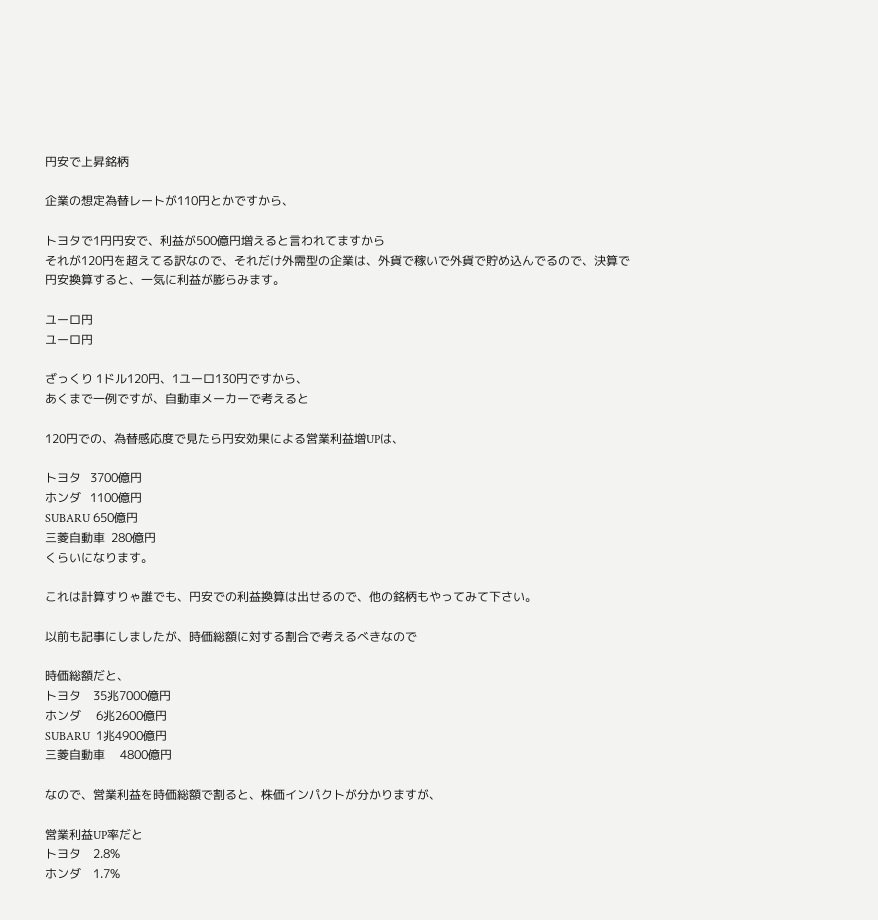円安で上昇銘柄

企業の想定為替レートが110円とかですから、

トヨタで1円円安で、利益が500億円増えると言われてますから
それが120円を超えてる訳なので、それだけ外需型の企業は、外貨で稼いで外貨で貯め込んでるので、決算で円安換算すると、一気に利益が膨らみます。

ユーロ円
ユーロ円

ざっくり 1ドル120円、1ユーロ130円ですから、
あくまで一例ですが、自動車メーカーで考えると

120円での、為替感応度で見たら円安効果による営業利益増UPは、

トヨタ   3700億円
ホンダ   1100億円
SUBARU 650億円
三菱自動車  280億円
くらいになります。

これは計算すりゃ誰でも、円安での利益換算は出せるので、他の銘柄もやってみて下さい。

以前も記事にしましたが、時価総額に対する割合で考えるべきなので

時価総額だと、
トヨタ    35兆7000億円
ホンダ     6兆2600億円
SUBARU  1兆4900億円
三菱自動車     4800億円

なので、営業利益を時価総額で割ると、株価インパクトが分かりますが、

営業利益UP率だと
トヨタ    2.8%
ホンダ    1.7%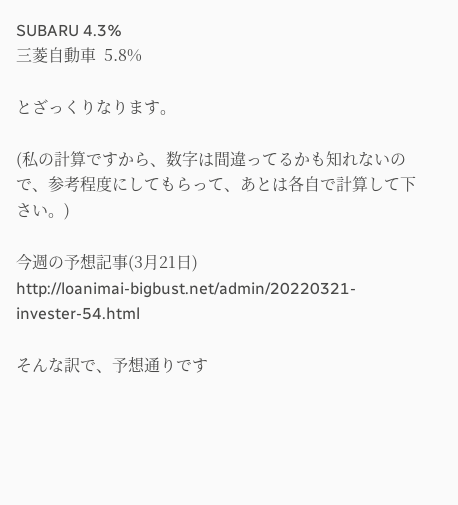SUBARU 4.3%
三菱自動車  5.8%

とざっくりなります。

(私の計算ですから、数字は間違ってるかも知れないので、参考程度にしてもらって、あとは各自で計算して下さい。)

今週の予想記事(3月21日)
http://loanimai-bigbust.net/admin/20220321-invester-54.html

そんな訳で、予想通りです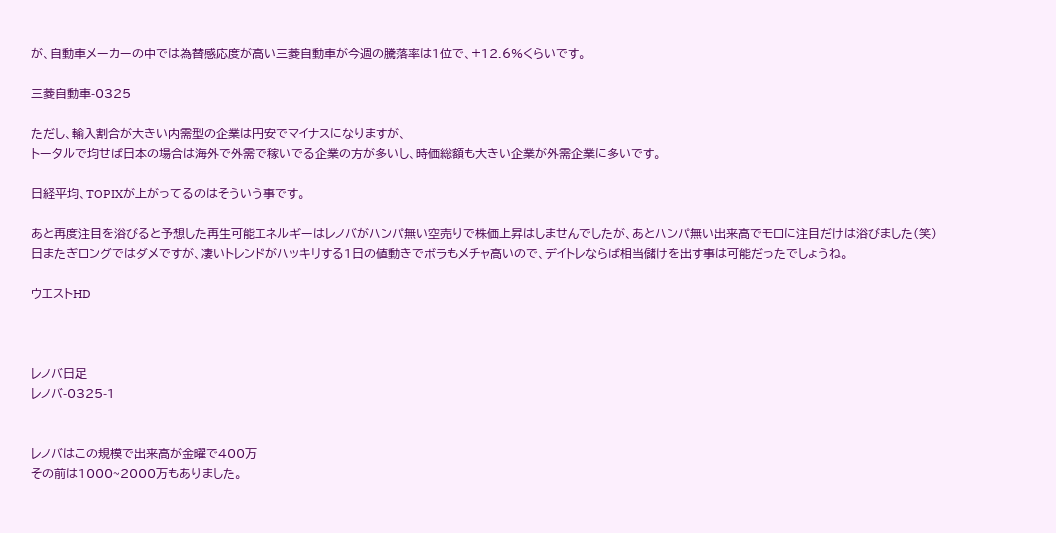が、自動車メーカーの中では為替感応度が高い三菱自動車が今週の騰落率は1位で、+12.6%くらいです。

三菱自動車-0325

ただし、輸入割合が大きい内需型の企業は円安でマイナスになりますが、
トータルで均せば日本の場合は海外で外需で稼いでる企業の方が多いし、時価総額も大きい企業が外需企業に多いです。

日経平均、TOPIXが上がってるのはそういう事です。

あと再度注目を浴びると予想した再生可能エネルギーはレノバがハンパ無い空売りで株価上昇はしませんでしたが、あとハンパ無い出来高でモロに注目だけは浴びました(笑)
日またぎロングではダメですが、凄いトレンドがハッキリする1日の値動きでボラもメチャ高いので、デイトレならば相当儲けを出す事は可能だったでしょうね。

ウエストHD



レノバ日足
レノバ-0325-1


レノバはこの規模で出来高が金曜で400万
その前は1000~2000万もありました。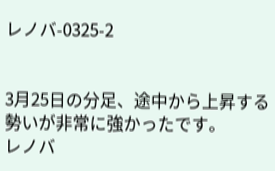レノバ-0325-2


3月25日の分足、途中から上昇する勢いが非常に強かったです。
レノバ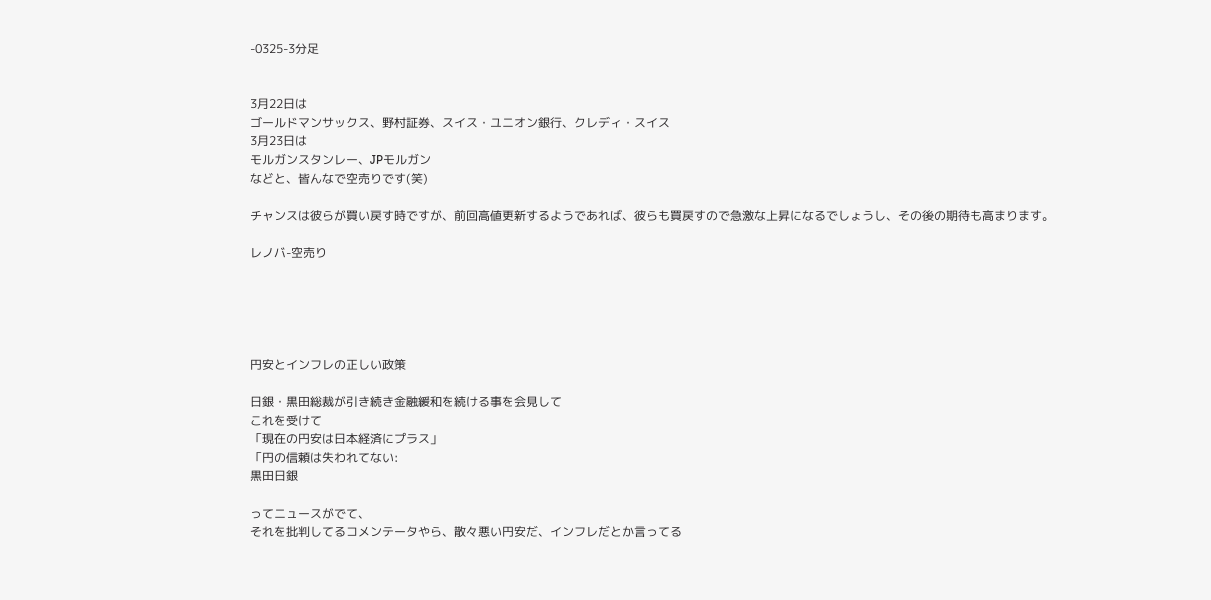-0325-3分足


3月22日は
ゴールドマンサックス、野村証券、スイス・ユニオン銀行、クレディ・スイス
3月23日は
モルガンスタンレー、JPモルガン
などと、皆んなで空売りです(笑)

チャンスは彼らが買い戻す時ですが、前回高値更新するようであれば、彼らも買戻すので急激な上昇になるでしょうし、その後の期待も高まります。

レノバ-空売り





円安とインフレの正しい政策

日銀・黒田総裁が引き続き金融緩和を続ける事を会見して
これを受けて
「現在の円安は日本経済にプラス」
「円の信頼は失われてない:
黒田日銀

ってニュースがでて、
それを批判してるコメンテータやら、散々悪い円安だ、インフレだとか言ってる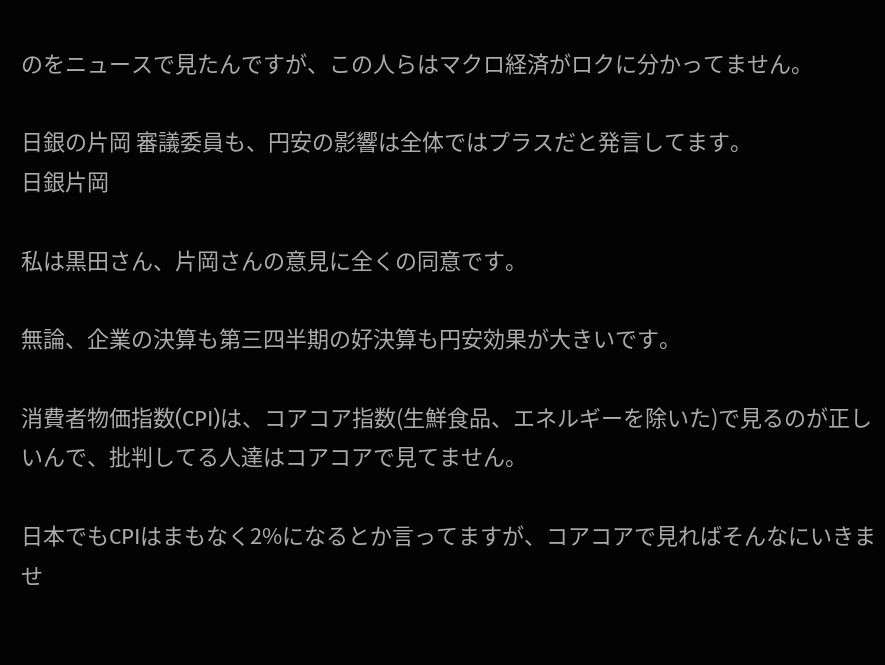のをニュースで見たんですが、この人らはマクロ経済がロクに分かってません。

日銀の片岡 審議委員も、円安の影響は全体ではプラスだと発言してます。
日銀片岡

私は黒田さん、片岡さんの意見に全くの同意です。

無論、企業の決算も第三四半期の好決算も円安効果が大きいです。

消費者物価指数(CPI)は、コアコア指数(生鮮食品、エネルギーを除いた)で見るのが正しいんで、批判してる人達はコアコアで見てません。

日本でもCPIはまもなく2%になるとか言ってますが、コアコアで見ればそんなにいきませ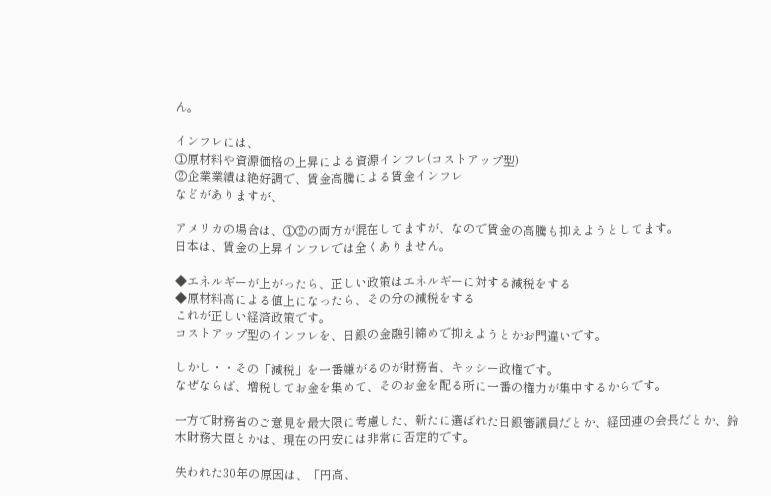ん。

インフレには、
①原材料や資源価格の上昇による資源インフレ(コストアップ型)
②企業業績は絶好調で、賃金高騰による賃金インフレ
などがありますが、

アメリカの場合は、①②の両方が混在してますが、なので賃金の高騰も抑えようとしてます。
日本は、賃金の上昇インフレでは全くありません。

◆エネルギーが上がったら、正しい政策はエネルギーに対する減税をする
◆原材料高による値上になったら、その分の減税をする
これが正しい経済政策です。
コストアップ型のインフレを、日銀の金融引締めで抑えようとかお門違いです。

しかし・・その「減税」を一番嫌がるのが財務省、キッシー政権です。
なぜならば、増税してお金を集めて、そのお金を配る所に一番の権力が集中するからです。

一方で財務省のご意見を最大限に考慮した、新たに選ばれた日銀審議員だとか、経団連の会長だとか、鈴木財務大臣とかは、現在の円安には非常に否定的です。

失われた30年の原因は、「円高、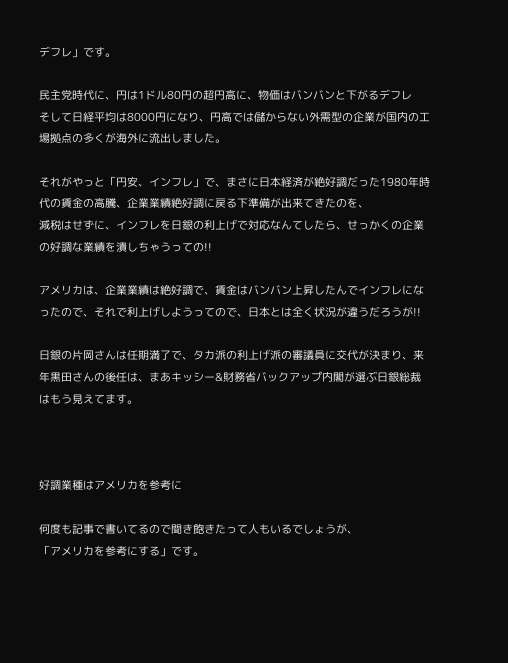デフレ」です。

民主党時代に、円は1ドル80円の超円高に、物価はバンバンと下がるデフレ
そして日経平均は8000円になり、円高では儲からない外需型の企業が国内の工場拠点の多くが海外に流出しました。

それがやっと「円安、インフレ」で、まさに日本経済が絶好調だった1980年時代の賃金の高騰、企業業績絶好調に戻る下準備が出来てきたのを、
減税はせずに、インフレを日銀の利上げで対応なんてしたら、せっかくの企業の好調な業績を潰しちゃうっての!!

アメリカは、企業業績は絶好調で、賃金はバンバン上昇したんでインフレになったので、それで利上げしようってので、日本とは全く状況が違うだろうが!!

日銀の片岡さんは任期満了で、タカ派の利上げ派の審議員に交代が決まり、来年黒田さんの後任は、まあキッシー&財務省バックアップ内閣が選ぶ日銀総裁はもう見えてます。



好調業種はアメリカを参考に

何度も記事で書いてるので聞き飽きたって人もいるでしょうが、
「アメリカを参考にする」です。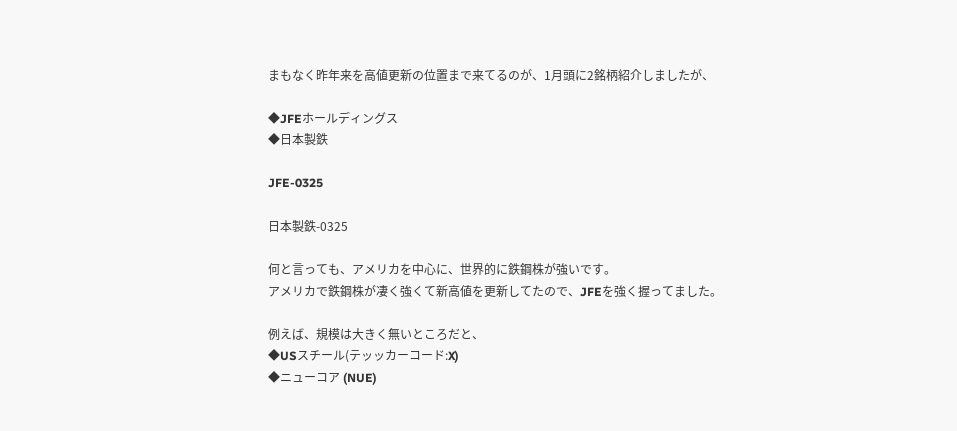まもなく昨年来を高値更新の位置まで来てるのが、1月頭に2銘柄紹介しましたが、

◆JFEホールディングス
◆日本製鉄

JFE-0325

日本製鉄-0325

何と言っても、アメリカを中心に、世界的に鉄鋼株が強いです。
アメリカで鉄鋼株が凄く強くて新高値を更新してたので、JFEを強く握ってました。

例えば、規模は大きく無いところだと、
◆USスチール(テッッカーコード:X)
◆ニューコア (NUE)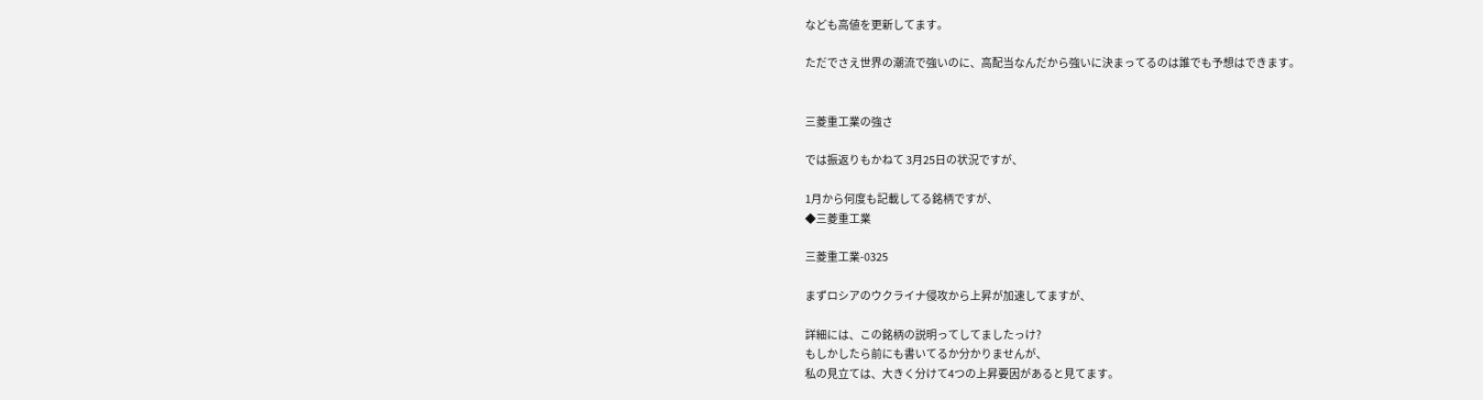なども高値を更新してます。

ただでさえ世界の潮流で強いのに、高配当なんだから強いに決まってるのは誰でも予想はできます。


三菱重工業の強さ

では振返りもかねて 3月25日の状況ですが、

1月から何度も記載してる銘柄ですが、
◆三菱重工業

三菱重工業-0325

まずロシアのウクライナ侵攻から上昇が加速してますが、

詳細には、この銘柄の説明ってしてましたっけ?
もしかしたら前にも書いてるか分かりませんが、
私の見立ては、大きく分けて4つの上昇要因があると見てます。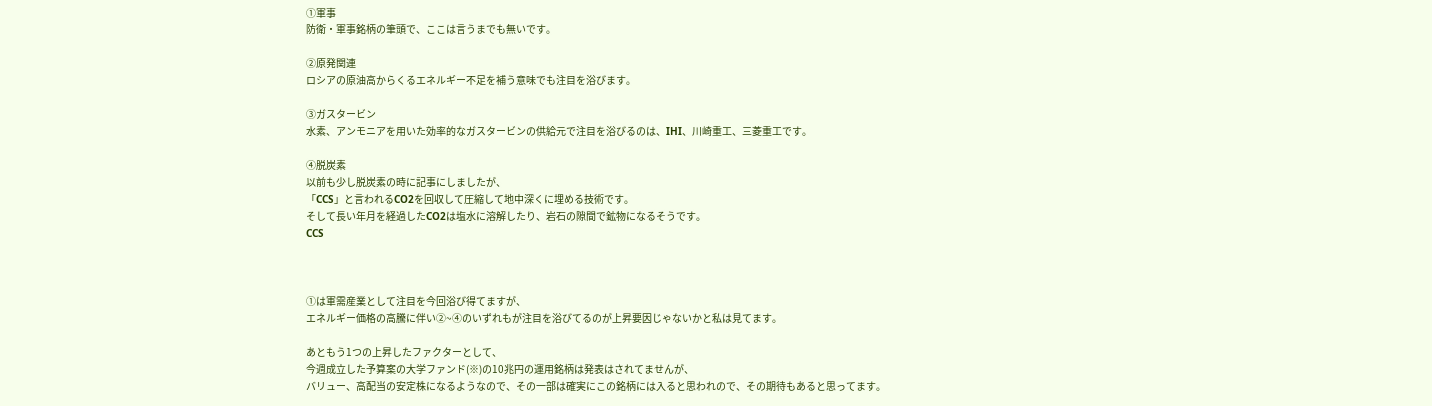①軍事
防衛・軍事銘柄の筆頭で、ここは言うまでも無いです。

②原発関連
ロシアの原油高からくるエネルギー不足を補う意味でも注目を浴びます。

③ガスタービン
水素、アンモニアを用いた効率的なガスタービンの供給元で注目を浴びるのは、IHI、川崎重工、三菱重工です。

④脱炭素
以前も少し脱炭素の時に記事にしましたが、
「CCS」と言われるCO2を回収して圧縮して地中深くに埋める技術です。
そして長い年月を経過したCO2は塩水に溶解したり、岩石の隙間で鉱物になるそうです。
CCS



①は軍需産業として注目を今回浴び得てますが、
エネルギー価格の高騰に伴い②~④のいずれもが注目を浴びてるのが上昇要因じゃないかと私は見てます。

あともう1つの上昇したファクターとして、
今週成立した予算案の大学ファンド(※)の10兆円の運用銘柄は発表はされてませんが、
バリュー、高配当の安定株になるようなので、その一部は確実にこの銘柄には入ると思われので、その期待もあると思ってます。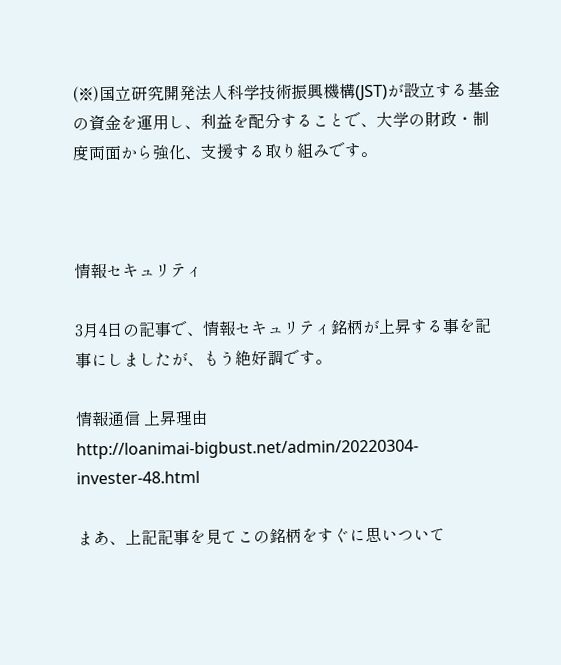(※)国立研究開発法人科学技術振興機構(JST)が設立する基金の資金を運用し、利益を配分することで、大学の財政・制度両面から強化、支援する取り組みです。



情報セキュリティ

3月4日の記事で、情報セキュリティ銘柄が上昇する事を記事にしましたが、もう絶好調です。

情報通信 上昇理由
http://loanimai-bigbust.net/admin/20220304-invester-48.html

まあ、上記記事を見てこの銘柄をすぐに思いついて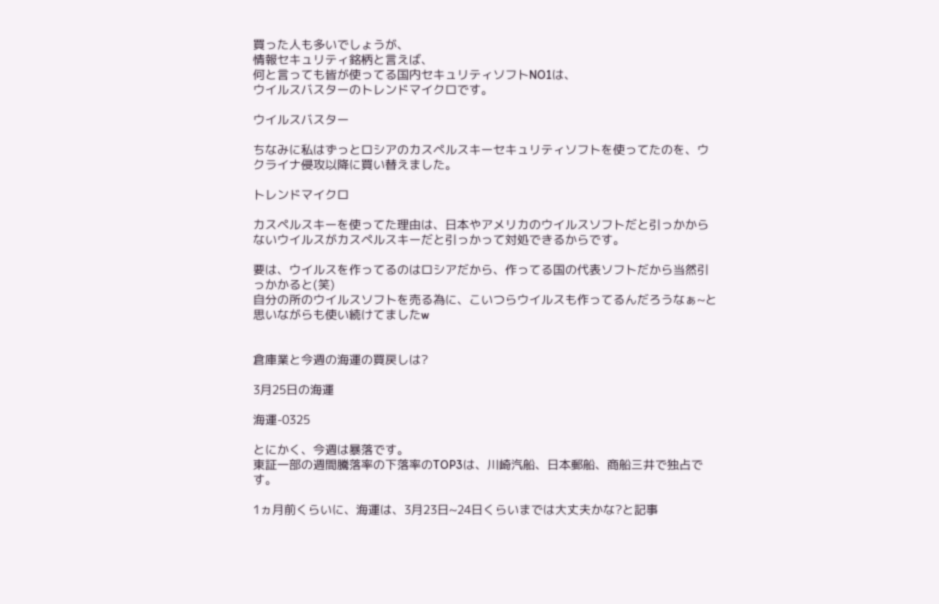買った人も多いでしょうが、
情報セキュリティ銘柄と言えば、
何と言っても皆が使ってる国内セキュリティソフトNO1は、
ウイルスバスターのトレンドマイクロです。

ウイルスバスター

ちなみに私はずっとロシアのカスペルスキーセキュリティソフトを使ってたのを、ウクライナ侵攻以降に買い替えました。

トレンドマイクロ

カスペルスキーを使ってた理由は、日本やアメリカのウイルスソフトだと引っかからないウイルスがカスペルスキーだと引っかって対処できるからです。

要は、ウイルスを作ってるのはロシアだから、作ってる国の代表ソフトだから当然引っかかると(笑)
自分の所のウイルスソフトを売る為に、こいつらウイルスも作ってるんだろうなぁ~と思いながらも使い続けてましたw


倉庫業と今週の海運の買戻しは?

3月25日の海運

海運-0325

とにかく、今週は暴落です。
東証一部の週間騰落率の下落率のTOP3は、川崎汽船、日本郵船、商船三井で独占です。

1ヵ月前くらいに、海運は、3月23日~24日くらいまでは大丈夫かな?と記事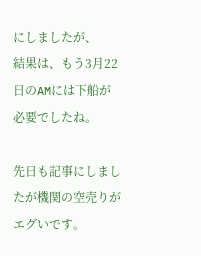にしましたが、
結果は、もう3月22日のAMには下船が必要でしたね。

先日も記事にしましたが機関の空売りがエグいです。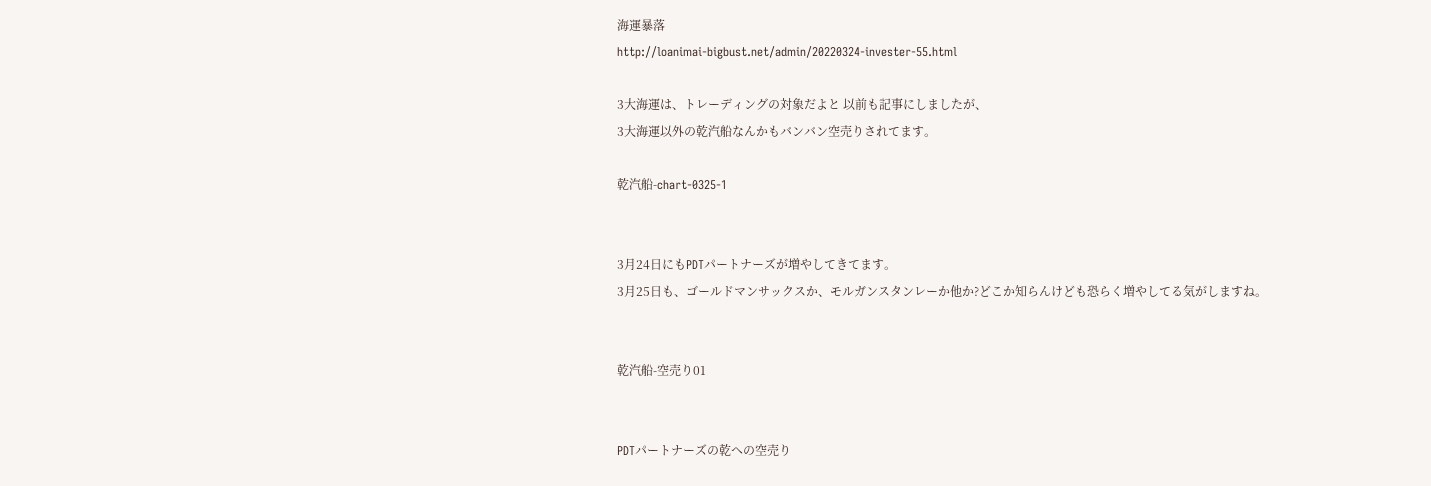海運暴落
http://loanimai-bigbust.net/admin/20220324-invester-55.html

3大海運は、トレーディングの対象だよと 以前も記事にしましたが、
3大海運以外の乾汽船なんかもバンバン空売りされてます。

乾汽船-chart-0325-1


3月24日にもPDTパートナーズが増やしてきてます。
3月25日も、ゴールドマンサックスか、モルガンスタンレーか他か?どこか知らんけども恐らく増やしてる気がしますね。


乾汽船-空売り01


PDTパートナーズの乾への空売り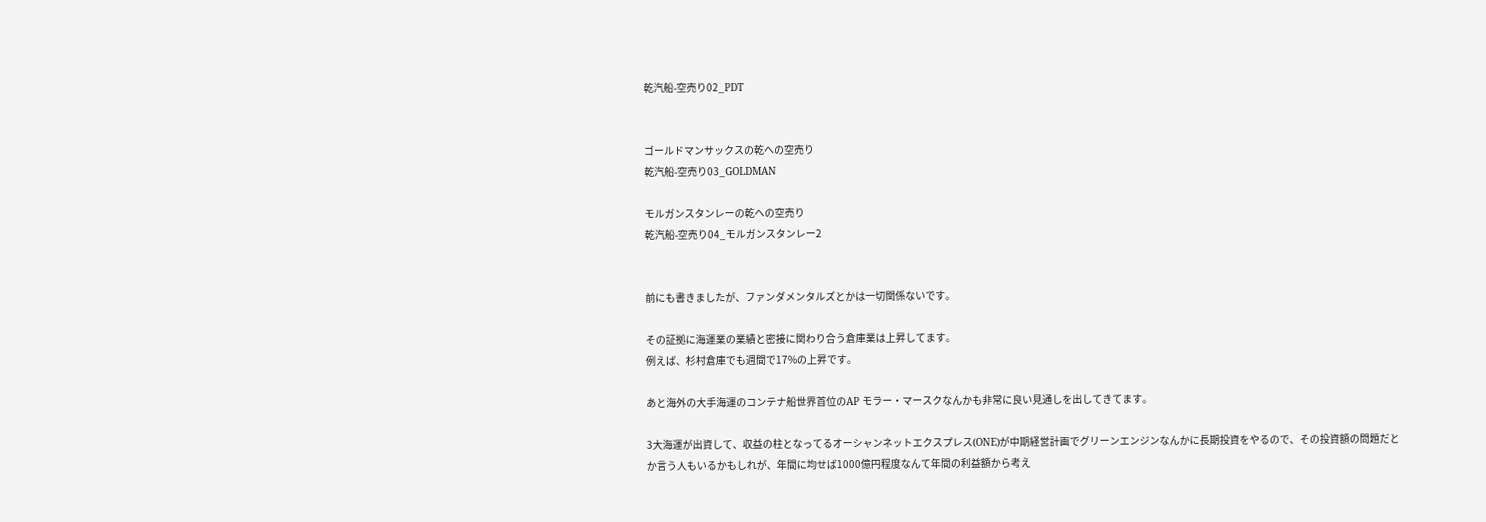乾汽船-空売り02_PDT


ゴールドマンサックスの乾への空売り
乾汽船-空売り03_GOLDMAN

モルガンスタンレーの乾への空売り
乾汽船-空売り04_モルガンスタンレー2


前にも書きましたが、ファンダメンタルズとかは一切関係ないです。

その証拠に海運業の業績と密接に関わり合う倉庫業は上昇してます。
例えば、杉村倉庫でも週間で17%の上昇です。

あと海外の大手海運のコンテナ船世界首位のAP モラー・マースクなんかも非常に良い見通しを出してきてます。

3大海運が出資して、収益の柱となってるオーシャンネットエクスプレス(ONE)が中期経営計画でグリーンエンジンなんかに長期投資をやるので、その投資額の問題だとか言う人もいるかもしれが、年間に均せば1000億円程度なんて年間の利益額から考え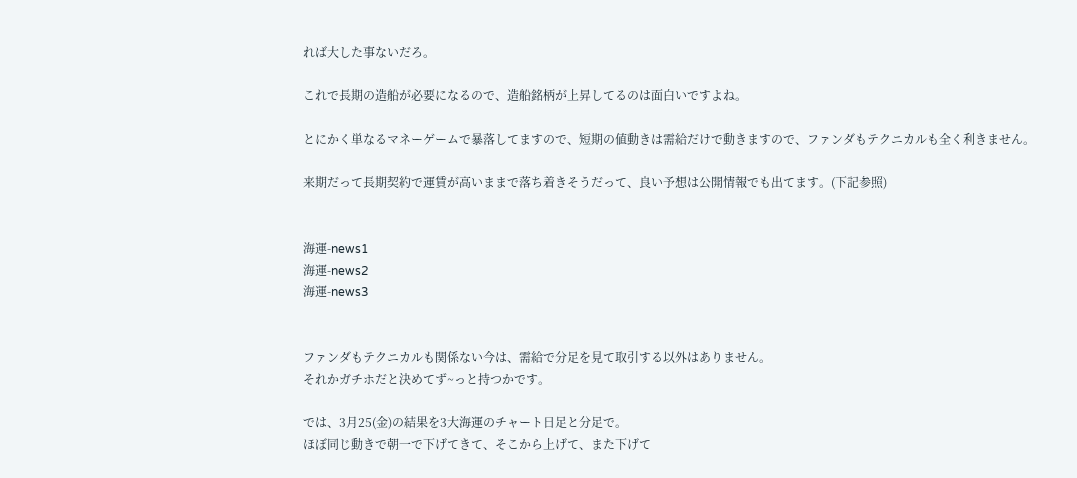れば大した事ないだろ。

これで長期の造船が必要になるので、造船銘柄が上昇してるのは面白いですよね。

とにかく単なるマネーゲームで暴落してますので、短期の値動きは需給だけで動きますので、ファンダもテクニカルも全く利きません。

来期だって長期契約で運賃が高いままで落ち着きそうだって、良い予想は公開情報でも出てます。(下記参照)


海運-news1
海運-news2
海運-news3


ファンダもテクニカルも関係ない今は、需給で分足を見て取引する以外はありません。
それかガチホだと決めてず~っと持つかです。

では、3月25(金)の結果を3大海運のチャート日足と分足で。
ほぼ同じ動きで朝一で下げてきて、そこから上げて、また下げて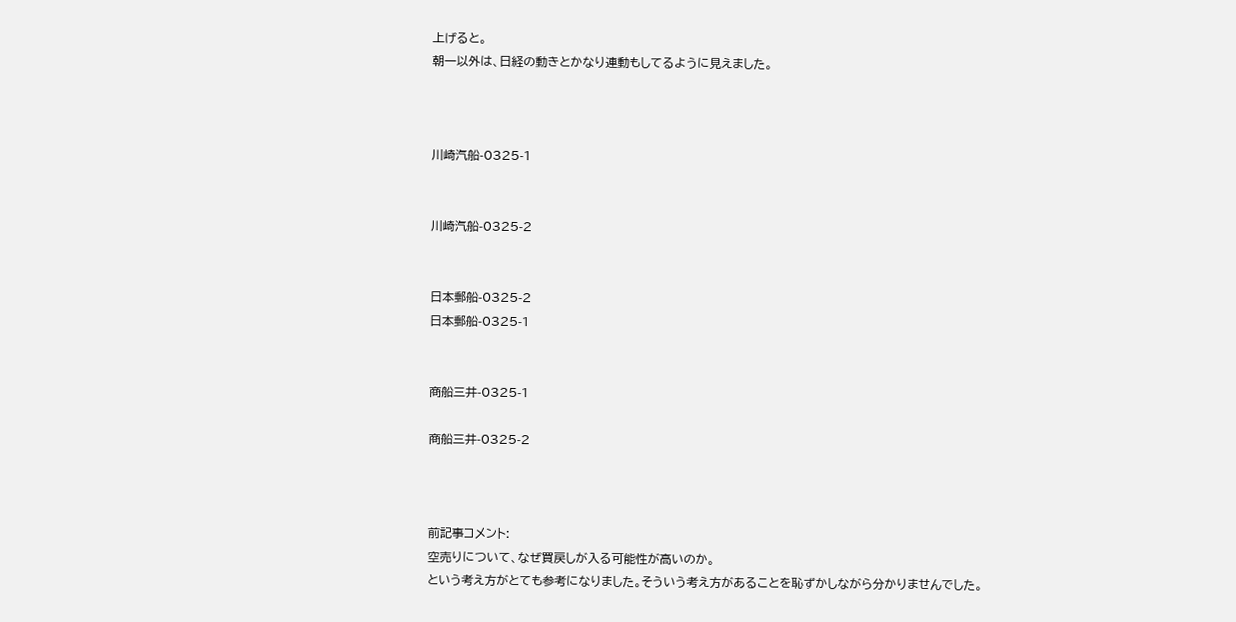上げると。
朝一以外は、日経の動きとかなり連動もしてるように見えました。



川崎汽船-0325-1


川崎汽船-0325-2


日本郵船-0325-2
日本郵船-0325-1


商船三井-0325-1

商船三井-0325-2



前記事コメント:
空売りについて、なぜ買戻しが入る可能性が高いのか。
という考え方がとても参考になりました。そういう考え方があることを恥ずかしながら分かりませんでした。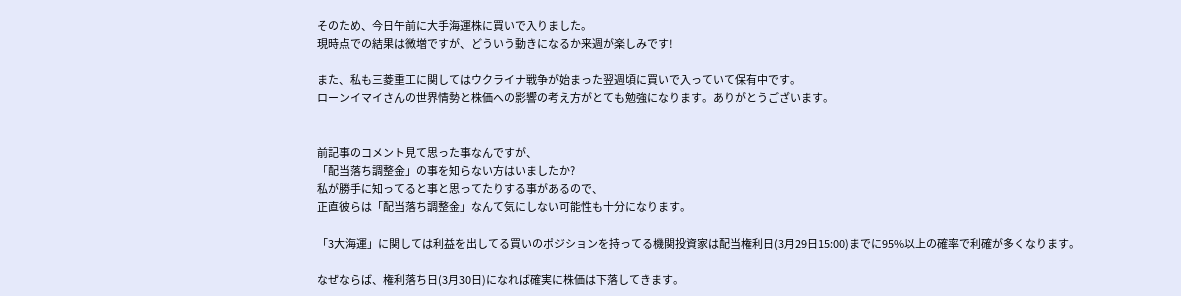そのため、今日午前に大手海運株に買いで入りました。
現時点での結果は微増ですが、どういう動きになるか来週が楽しみです!

また、私も三菱重工に関してはウクライナ戦争が始まった翌週頃に買いで入っていて保有中です。
ローンイマイさんの世界情勢と株価への影響の考え方がとても勉強になります。ありがとうございます。


前記事のコメント見て思った事なんですが、
「配当落ち調整金」の事を知らない方はいましたか?
私が勝手に知ってると事と思ってたりする事があるので、
正直彼らは「配当落ち調整金」なんて気にしない可能性も十分になります。

「3大海運」に関しては利益を出してる買いのポジションを持ってる機関投資家は配当権利日(3月29日15:00)までに95%以上の確率で利確が多くなります。

なぜならば、権利落ち日(3月30日)になれば確実に株価は下落してきます。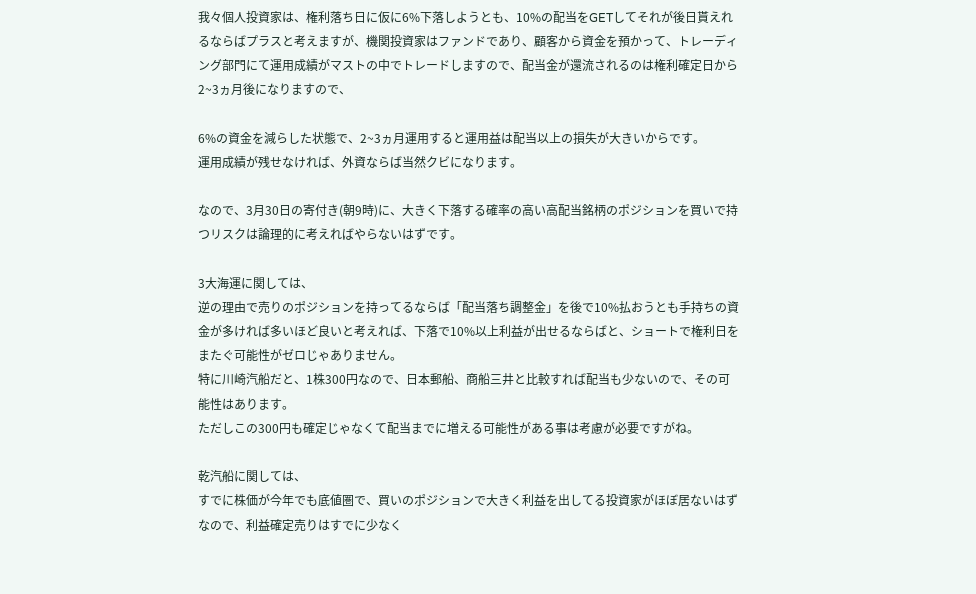我々個人投資家は、権利落ち日に仮に6%下落しようとも、10%の配当をGETしてそれが後日貰えれるならばプラスと考えますが、機関投資家はファンドであり、顧客から資金を預かって、トレーディング部門にて運用成績がマストの中でトレードしますので、配当金が還流されるのは権利確定日から2~3ヵ月後になりますので、

6%の資金を減らした状態で、2~3ヵ月運用すると運用益は配当以上の損失が大きいからです。
運用成績が残せなければ、外資ならば当然クビになります。

なので、3月30日の寄付き(朝9時)に、大きく下落する確率の高い高配当銘柄のポジションを買いで持つリスクは論理的に考えればやらないはずです。

3大海運に関しては、
逆の理由で売りのポジションを持ってるならば「配当落ち調整金」を後で10%払おうとも手持ちの資金が多ければ多いほど良いと考えれば、下落で10%以上利益が出せるならばと、ショートで権利日をまたぐ可能性がゼロじゃありません。
特に川崎汽船だと、1株300円なので、日本郵船、商船三井と比較すれば配当も少ないので、その可能性はあります。
ただしこの300円も確定じゃなくて配当までに増える可能性がある事は考慮が必要ですがね。

乾汽船に関しては、
すでに株価が今年でも底値圏で、買いのポジションで大きく利益を出してる投資家がほぼ居ないはずなので、利益確定売りはすでに少なく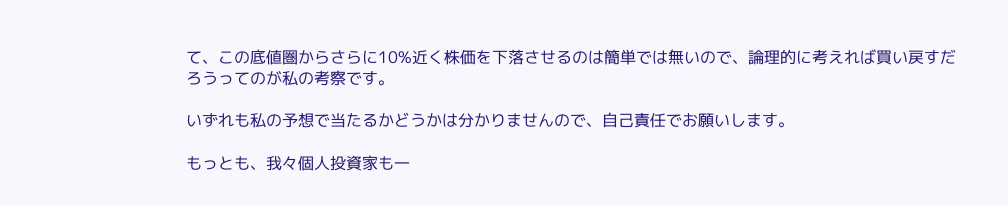て、この底値圏からさらに10%近く株価を下落させるのは簡単では無いので、論理的に考えれば買い戻すだろうってのが私の考察です。

いずれも私の予想で当たるかどうかは分かりませんので、自己責任でお願いします。

もっとも、我々個人投資家も一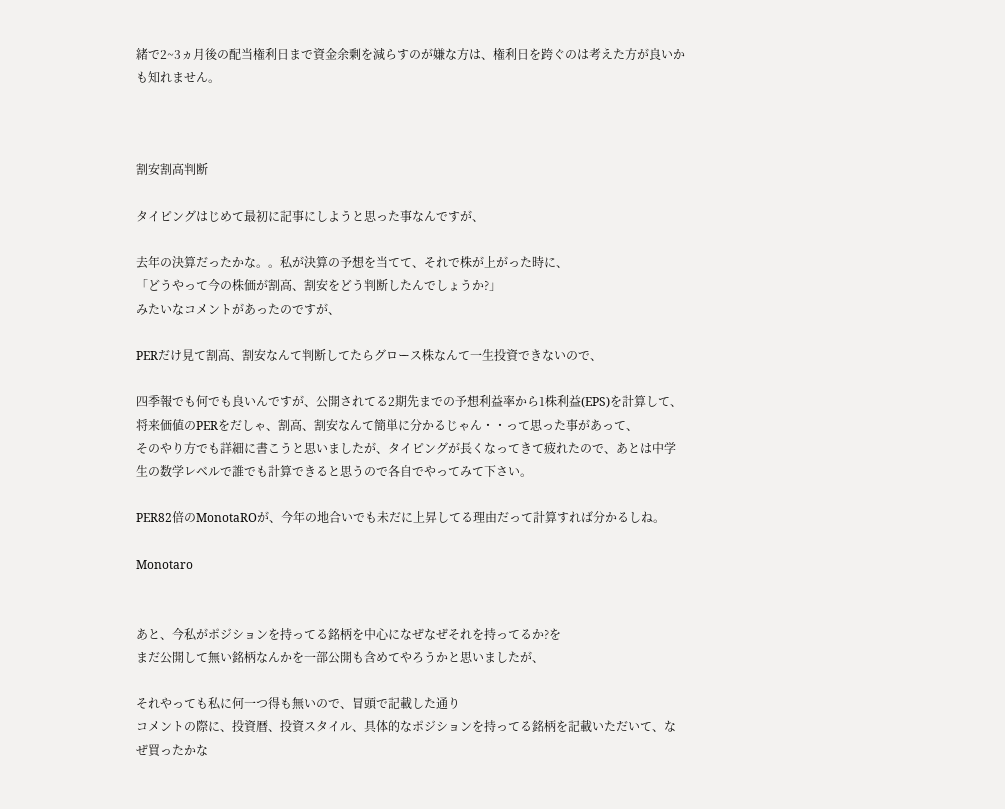緒で2~3ヵ月後の配当権利日まで資金余剰を減らすのが嫌な方は、権利日を跨ぐのは考えた方が良いかも知れません。



割安割高判断

タイピングはじめて最初に記事にしようと思った事なんですが、

去年の決算だったかな。。私が決算の予想を当てて、それで株が上がった時に、
「どうやって今の株価が割高、割安をどう判断したんでしょうか?」
みたいなコメントがあったのですが、

PERだけ見て割高、割安なんて判断してたらグロース株なんて一生投資できないので、

四季報でも何でも良いんですが、公開されてる2期先までの予想利益率から1株利益(EPS)を計算して、将来価値のPERをだしゃ、割高、割安なんて簡単に分かるじゃん・・って思った事があって、
そのやり方でも詳細に書こうと思いましたが、タイピングが長くなってきて疲れたので、あとは中学生の数学レベルで誰でも計算できると思うので各自でやってみて下さい。

PER82倍のMonotaROが、今年の地合いでも未だに上昇してる理由だって計算すれば分かるしね。

Monotaro


あと、今私がポジションを持ってる銘柄を中心になぜなぜそれを持ってるか?を
まだ公開して無い銘柄なんかを一部公開も含めてやろうかと思いましたが、

それやっても私に何一つ得も無いので、冒頭で記載した通り
コメントの際に、投資暦、投資スタイル、具体的なポジションを持ってる銘柄を記載いただいて、なぜ買ったかな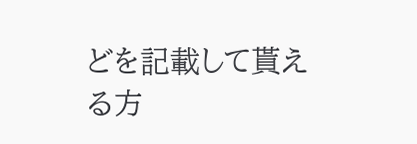どを記載して貰える方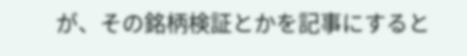が、その銘柄検証とかを記事にすると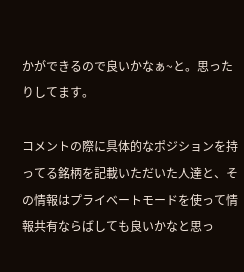かができるので良いかなぁ~と。思ったりしてます。

コメントの際に具体的なポジションを持ってる銘柄を記載いただいた人達と、その情報はプライベートモードを使って情報共有ならばしても良いかなと思っ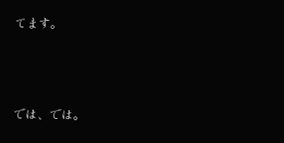てます。



では、では。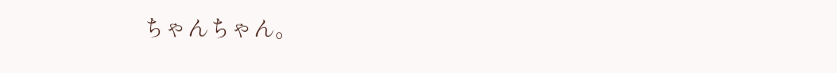ちゃんちゃん。